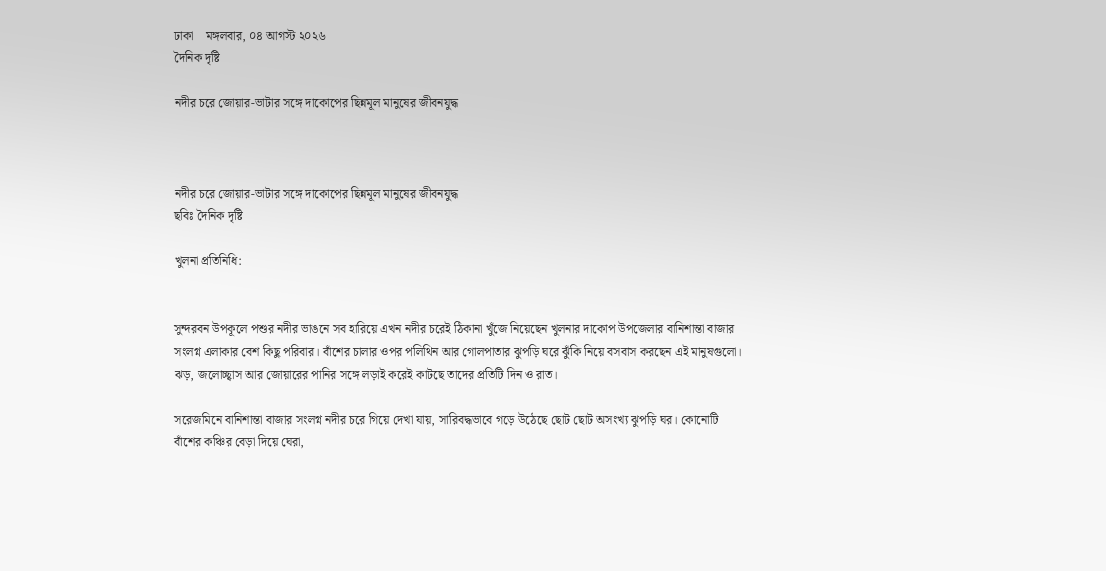ঢাকা    মঙ্গলবার, ০৪ আগস্ট ২০২৬
দৈনিক দৃষ্টি

নদীর চরে জোয়ার-ভাটার সঙ্গে দাকোপের ছিন্নমূল মানুষের জীবনযুদ্ধ



নদীর চরে জোয়ার-ভাটার সঙ্গে দাকোপের ছিন্নমূল মানুষের জীবনযুদ্ধ
ছবিঃ দৈনিক দৃষ্টি

খুলনা প্রতিনিধি:


সুন্দরবন উপকূলে পশুর নদীর ভাঙনে সব হারিয়ে এখন নদীর চরেই ঠিকানা খুঁজে নিয়েছেন খুলনার দাকোপ উপজেলার বানিশান্তা বাজার সংলগ্ন এলাকার বেশ কিছু পরিবার। বাঁশের চালার ওপর পলিথিন আর গোলপাতার ঝুপড়ি ঘরে ঝুঁকি নিয়ে বসবাস করছেন এই মানুষগুলো। ঝড়, জলোচ্ছ্বাস আর জোয়ারের পানির সঙ্গে লড়াই করেই কাটছে তাদের প্রতিটি দিন ও রাত।

সরেজমিনে বানিশান্তা বাজার সংলগ্ন নদীর চরে গিয়ে দেখা যায়, সারিবদ্ধভাবে গড়ে উঠেছে ছোট ছোট অসংখ্য ঝুপড়ি ঘর। কোনোটি বাঁশের কঞ্চির বেড়া দিয়ে ঘেরা,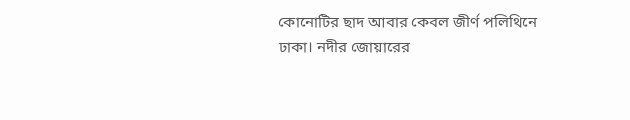কোনোটির ছাদ আবার কেবল জীর্ণ পলিথিনে ঢাকা। নদীর জোয়ারের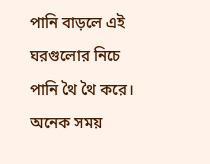পানি বাড়লে এই ঘরগুলোর নিচে পানি থৈ থৈ করে। অনেক সময়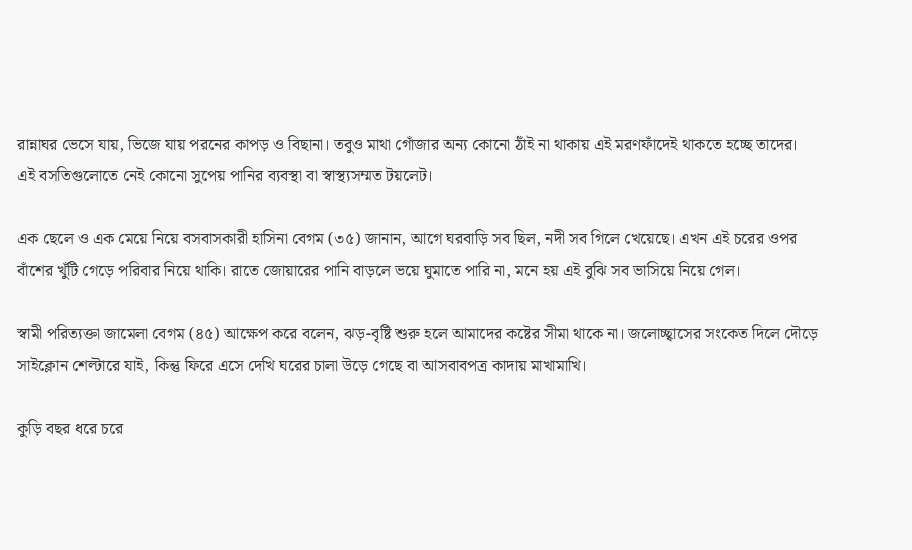রান্নাঘর ভেসে যায়, ভিজে যায় পরনের কাপড় ও বিছানা। তবুও মাথা গোঁজার অন্য কোনো ঠাঁই না থাকায় এই মরণফাঁদেই থাকতে হচ্ছে তাদের। এই বসতিগুলোতে নেই কোনো সুপেয় পানির ব্যবস্থা বা স্বাস্থ্যসম্মত টয়লেট।

এক ছেলে ও এক মেয়ে নিয়ে বসবাসকারী হাসিনা বেগম (৩৫) জানান, আগে ঘরবাড়ি সব ছিল, নদী সব গিলে খেয়েছে। এখন এই চরের ওপর বাঁশের খুঁটি গেড়ে পরিবার নিয়ে থাকি। রাতে জোয়ারের পানি বাড়লে ভয়ে ঘুমাতে পারি না, মনে হয় এই বুঝি সব ভাসিয়ে নিয়ে গেল।

স্বামী পরিত্যক্তা জামেলা বেগম (৪৫) আক্ষেপ করে বলেন, ঝড়-বৃষ্টি শুরু হলে আমাদের কষ্টের সীমা থাকে না। জলোচ্ছ্বাসের সংকেত দিলে দৌড়ে সাইক্লোন শেল্টারে যাই, কিন্তু ফিরে এসে দেখি ঘরের চালা উড়ে গেছে বা আসবাবপত্র কাদায় মাখামাখি।

কুড়ি বছর ধরে চরে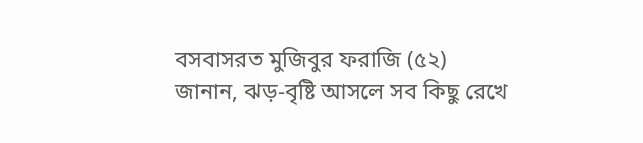বসবাসরত মুজিবুর ফরাজি (৫২) জানান, ঝড়-বৃষ্টি আসলে সব কিছু রেখে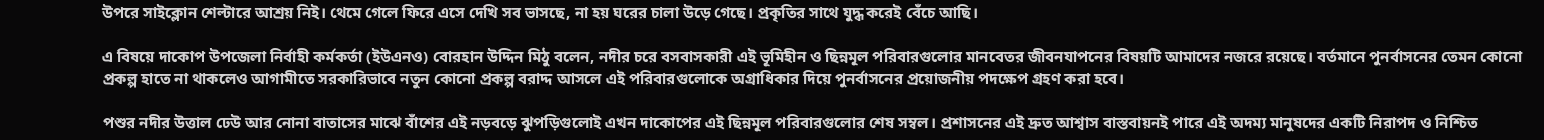উপরে সাইক্লোন শেল্টারে আশ্রয় নিই। থেমে গেলে ফিরে এসে দেখি সব ভাসছে, না হয় ঘরের চালা উড়ে গেছে। প্রকৃতির সাথে যুদ্ধ করেই বেঁচে আছি।

এ বিষয়ে দাকোপ উপজেলা নির্বাহী কর্মকর্তা (ইউএনও) বোরহান উদ্দিন মিঠু বলেন, নদীর চরে বসবাসকারী এই ভূমিহীন ও ছিন্নমূল পরিবারগুলোর মানবেতর জীবনযাপনের বিষয়টি আমাদের নজরে রয়েছে। বর্তমানে পুনর্বাসনের তেমন কোনো প্রকল্প হাতে না থাকলেও আগামীতে সরকারিভাবে নতুন কোনো প্রকল্প বরাদ্দ আসলে এই পরিবারগুলোকে অগ্রাধিকার দিয়ে পুনর্বাসনের প্রয়োজনীয় পদক্ষেপ গ্রহণ করা হবে।

পশুর নদীর উত্তাল ঢেউ আর নোনা বাতাসের মাঝে বাঁশের এই নড়বড়ে ঝুপড়িগুলোই এখন দাকোপের এই ছিন্নমূল পরিবারগুলোর শেষ সম্বল। প্রশাসনের এই দ্রুত আশ্বাস বাস্তবায়নই পারে এই অদম্য মানুষদের একটি নিরাপদ ও নিশ্চিত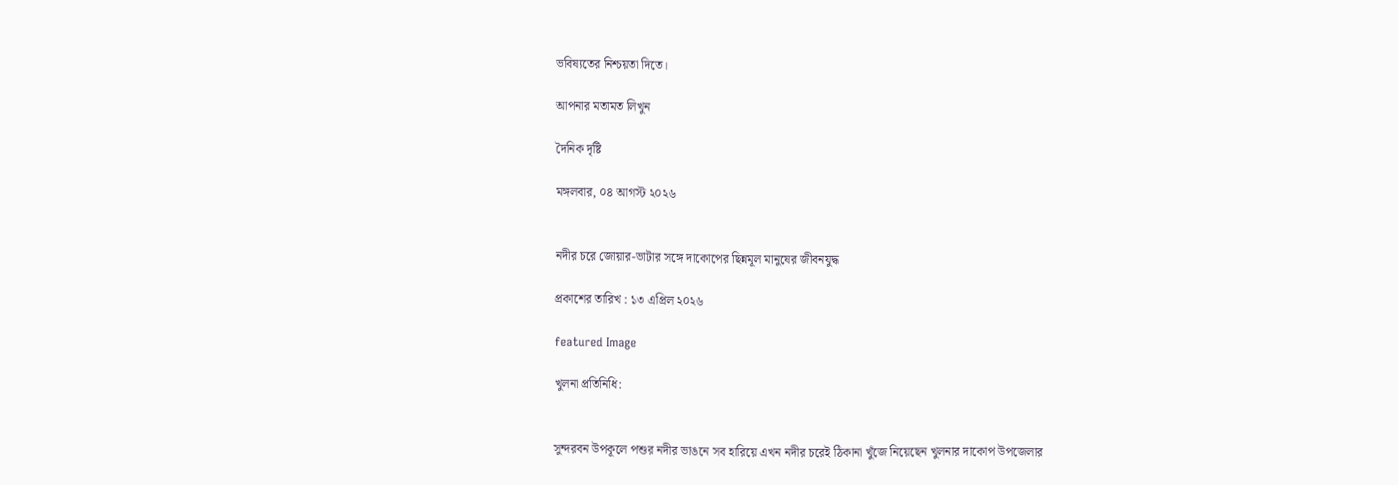ভবিষ্যতের নিশ্চয়তা দিতে।

আপনার মতামত লিখুন

দৈনিক দৃষ্টি

মঙ্গলবার, ০৪ আগস্ট ২০২৬


নদীর চরে জোয়ার-ভাটার সঙ্গে দাকোপের ছিন্নমূল মানুষের জীবনযুদ্ধ

প্রকাশের তারিখ : ১৩ এপ্রিল ২০২৬

featured Image

খুলনা প্রতিনিধি:


সুন্দরবন উপকূলে পশুর নদীর ভাঙনে সব হারিয়ে এখন নদীর চরেই ঠিকানা খুঁজে নিয়েছেন খুলনার দাকোপ উপজেলার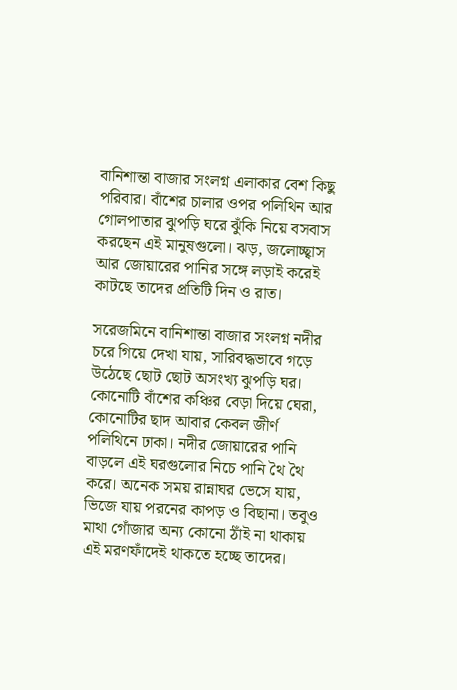বানিশান্তা বাজার সংলগ্ন এলাকার বেশ কিছু পরিবার। বাঁশের চালার ওপর পলিথিন আর গোলপাতার ঝুপড়ি ঘরে ঝুঁকি নিয়ে বসবাস করছেন এই মানুষগুলো। ঝড়, জলোচ্ছ্বাস আর জোয়ারের পানির সঙ্গে লড়াই করেই কাটছে তাদের প্রতিটি দিন ও রাত।

সরেজমিনে বানিশান্তা বাজার সংলগ্ন নদীর চরে গিয়ে দেখা যায়, সারিবদ্ধভাবে গড়ে উঠেছে ছোট ছোট অসংখ্য ঝুপড়ি ঘর। কোনোটি বাঁশের কঞ্চির বেড়া দিয়ে ঘেরা, কোনোটির ছাদ আবার কেবল জীর্ণ পলিথিনে ঢাকা। নদীর জোয়ারের পানি বাড়লে এই ঘরগুলোর নিচে পানি থৈ থৈ করে। অনেক সময় রান্নাঘর ভেসে যায়, ভিজে যায় পরনের কাপড় ও বিছানা। তবুও মাথা গোঁজার অন্য কোনো ঠাঁই না থাকায় এই মরণফাঁদেই থাকতে হচ্ছে তাদের।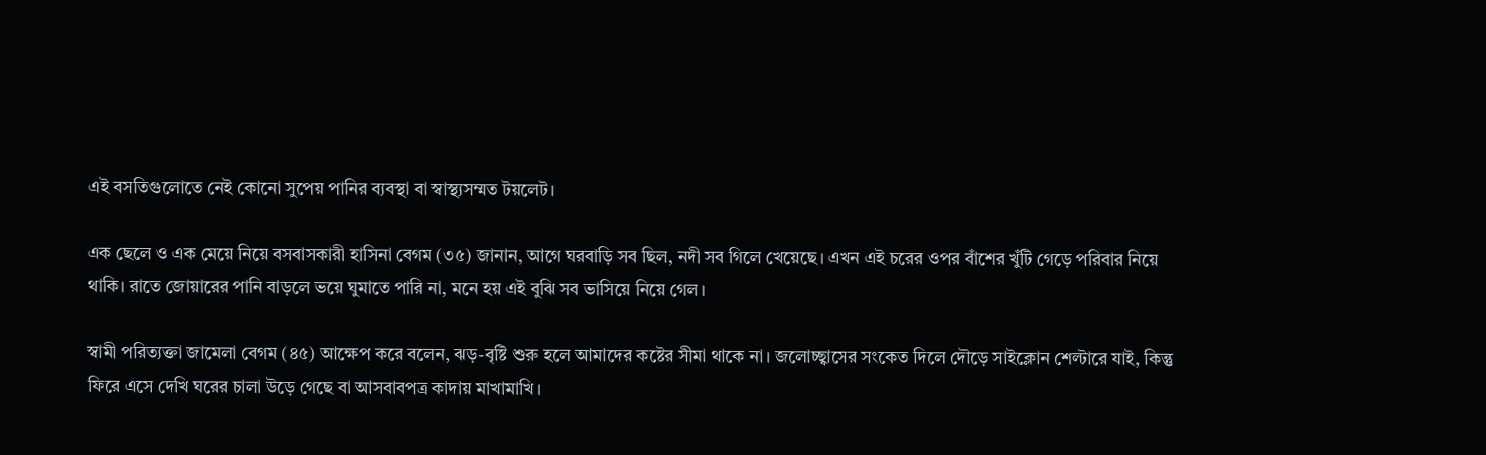এই বসতিগুলোতে নেই কোনো সুপেয় পানির ব্যবস্থা বা স্বাস্থ্যসম্মত টয়লেট।

এক ছেলে ও এক মেয়ে নিয়ে বসবাসকারী হাসিনা বেগম (৩৫) জানান, আগে ঘরবাড়ি সব ছিল, নদী সব গিলে খেয়েছে। এখন এই চরের ওপর বাঁশের খুঁটি গেড়ে পরিবার নিয়ে থাকি। রাতে জোয়ারের পানি বাড়লে ভয়ে ঘুমাতে পারি না, মনে হয় এই বুঝি সব ভাসিয়ে নিয়ে গেল।

স্বামী পরিত্যক্তা জামেলা বেগম (৪৫) আক্ষেপ করে বলেন, ঝড়-বৃষ্টি শুরু হলে আমাদের কষ্টের সীমা থাকে না। জলোচ্ছ্বাসের সংকেত দিলে দৌড়ে সাইক্লোন শেল্টারে যাই, কিন্তু ফিরে এসে দেখি ঘরের চালা উড়ে গেছে বা আসবাবপত্র কাদায় মাখামাখি।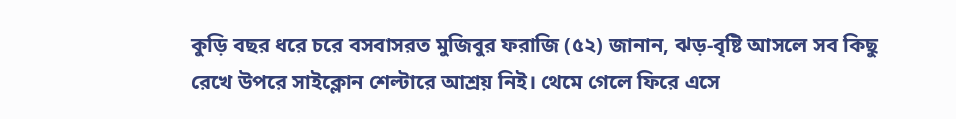কুড়ি বছর ধরে চরে বসবাসরত মুজিবুর ফরাজি (৫২) জানান, ঝড়-বৃষ্টি আসলে সব কিছু রেখে উপরে সাইক্লোন শেল্টারে আশ্রয় নিই। থেমে গেলে ফিরে এসে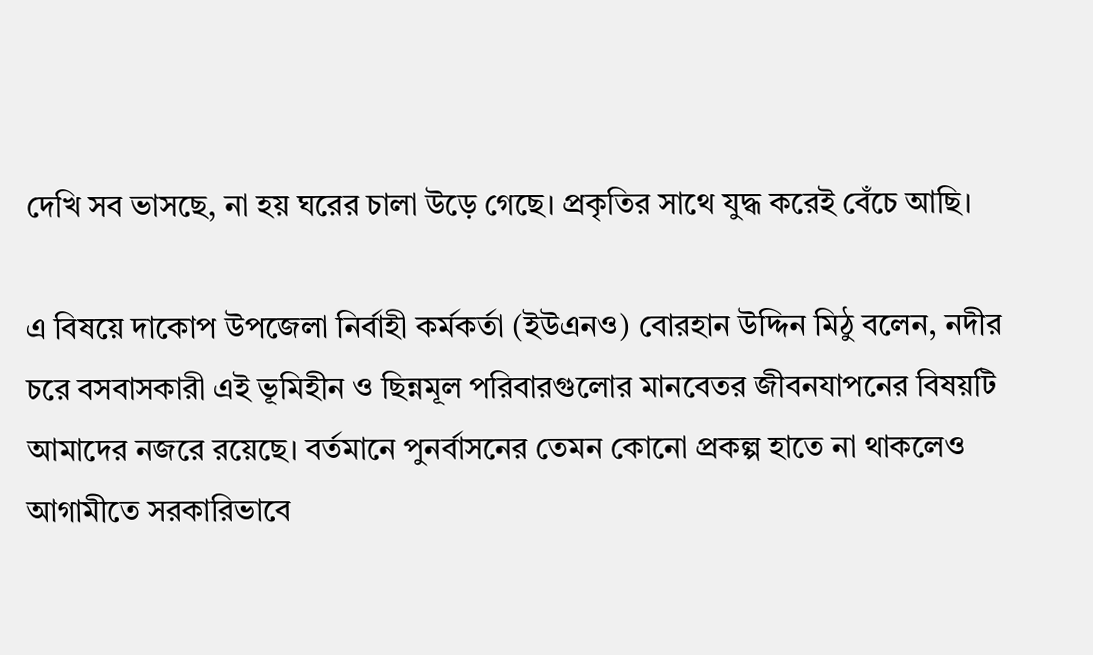দেখি সব ভাসছে, না হয় ঘরের চালা উড়ে গেছে। প্রকৃতির সাথে যুদ্ধ করেই বেঁচে আছি।

এ বিষয়ে দাকোপ উপজেলা নির্বাহী কর্মকর্তা (ইউএনও) বোরহান উদ্দিন মিঠু বলেন, নদীর চরে বসবাসকারী এই ভূমিহীন ও ছিন্নমূল পরিবারগুলোর মানবেতর জীবনযাপনের বিষয়টি আমাদের নজরে রয়েছে। বর্তমানে পুনর্বাসনের তেমন কোনো প্রকল্প হাতে না থাকলেও আগামীতে সরকারিভাবে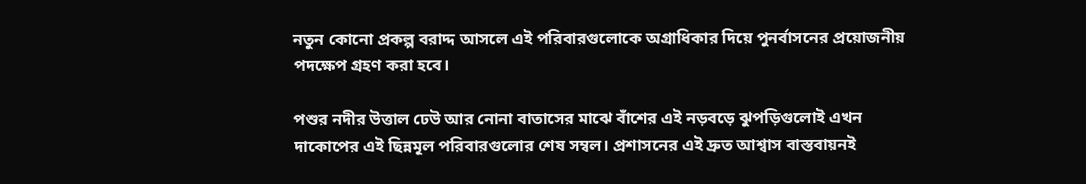নতুন কোনো প্রকল্প বরাদ্দ আসলে এই পরিবারগুলোকে অগ্রাধিকার দিয়ে পুনর্বাসনের প্রয়োজনীয় পদক্ষেপ গ্রহণ করা হবে।

পশুর নদীর উত্তাল ঢেউ আর নোনা বাতাসের মাঝে বাঁশের এই নড়বড়ে ঝুপড়িগুলোই এখন দাকোপের এই ছিন্নমূল পরিবারগুলোর শেষ সম্বল। প্রশাসনের এই দ্রুত আশ্বাস বাস্তবায়নই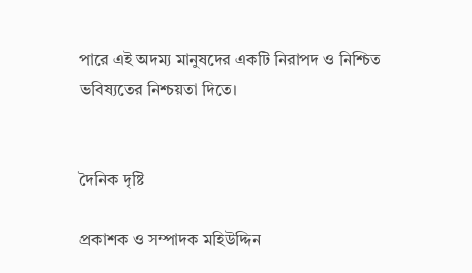পারে এই অদম্য মানুষদের একটি নিরাপদ ও নিশ্চিত ভবিষ্যতের নিশ্চয়তা দিতে।


দৈনিক দৃষ্টি

প্রকাশক ও সম্পাদক ম‌হিউদ্দিন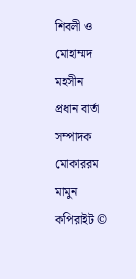শিবলী ও মোহাম্মদ মহসীন
প্রধান বার্তা সম্পাদক মোকাররম মামুন
কপিরাইট ©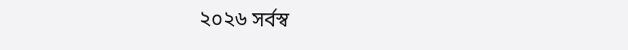২০২৬ সর্বস্ব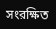সংরক্ষিত